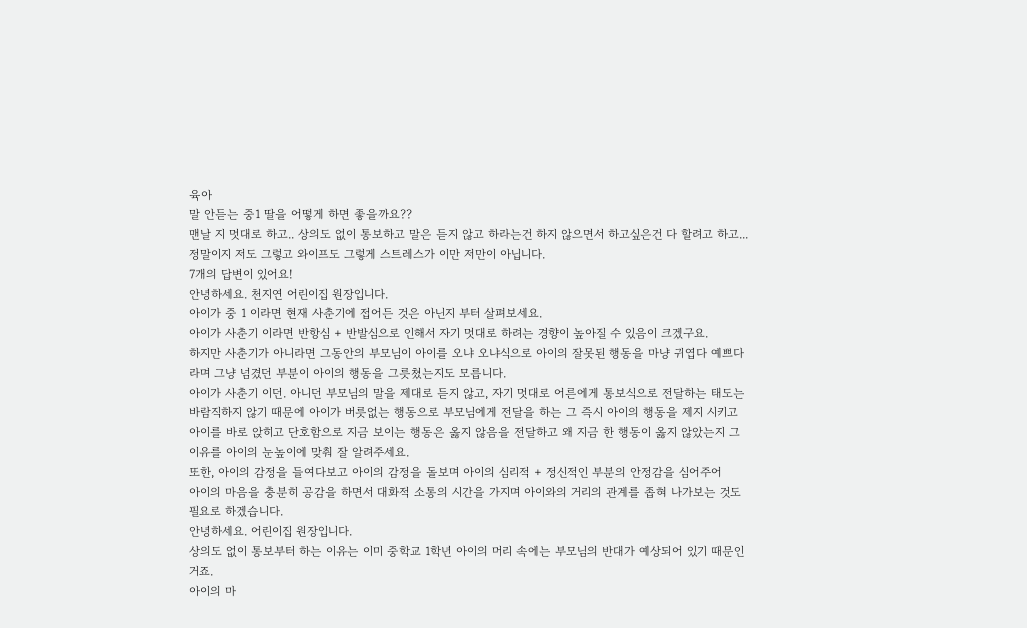육아
말 안듣는 중1 딸을 어떻게 하면 좋을까요??
맨날 지 멋대로 하고.. 상의도 없이 통보하고 말은 듣지 않고 하라는건 하지 않으면서 하고싶은건 다 할려고 하고... 정말이지 저도 그렇고 와이프도 그렇게 스트레스가 이만 저만이 아닙니다.
7개의 답변이 있어요!
안녕하세요. 천지연 어린이집 원장입니다.
아이가 중 1 이라면 현재 사춘기에 접어든 것은 아닌지 부터 살펴보세요.
아이가 사춘기 이라면 반항심 + 반발심으로 인해서 자기 멋대로 하려는 경향이 높아질 수 있음이 크겠구요.
하지만 사춘기가 아니라면 그동안의 부모님이 아이를 오냐 오냐식으로 아이의 잘못된 행동을 마냥 귀엽다 예쁘다
라며 그냥 넘겼던 부분이 아이의 행동을 그릇쳤는지도 모릅니다.
아이가 사춘기 이던. 아니던 부모님의 말을 제대로 듣지 않고, 자기 멋대로 어른에게 통보식으로 전달하는 태도는
바람직하지 않기 때문에 아이가 버릇없는 행동으로 부모님에게 전달을 하는 그 즉시 아이의 행동을 제지 시키고
아이를 바로 앉히고 단호함으로 지금 보이는 행동은 옳지 않음을 전달하고 왜 지금 한 행동이 옳지 않았는지 그
이유를 아이의 눈높이에 맞춰 잘 알려주세요.
또한, 아이의 감정을 들여다보고 아이의 감정을 돌보며 아이의 심리적 + 정신적인 부분의 안정감을 심어주어
아이의 마음을 충분히 공감을 하면서 대화적 소통의 시간을 가지며 아이와의 거리의 관계를 좁혀 나가보는 것도
필요로 하겠습니다.
안녕하세요. 어린이집 원장입니다.
상의도 없이 통보부터 하는 이유는 이미 중학교 1학년 아이의 머리 속에는 부모님의 반대가 예상되어 있기 때문인거죠.
아이의 마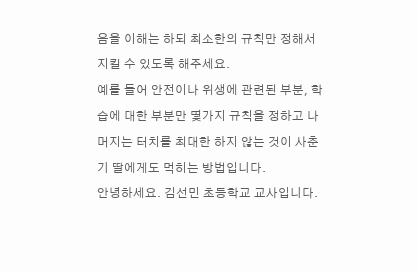음을 이해는 하되 최소한의 규칙만 정해서 지킬 수 있도록 해주세요.
예를 들어 안전이나 위생에 관련된 부분, 학습에 대한 부분만 몇가지 규칙을 정하고 나머지는 터치를 최대한 하지 않는 것이 사춘기 딸에게도 먹히는 방법입니다.
안녕하세요. 김선민 초등학교 교사입니다.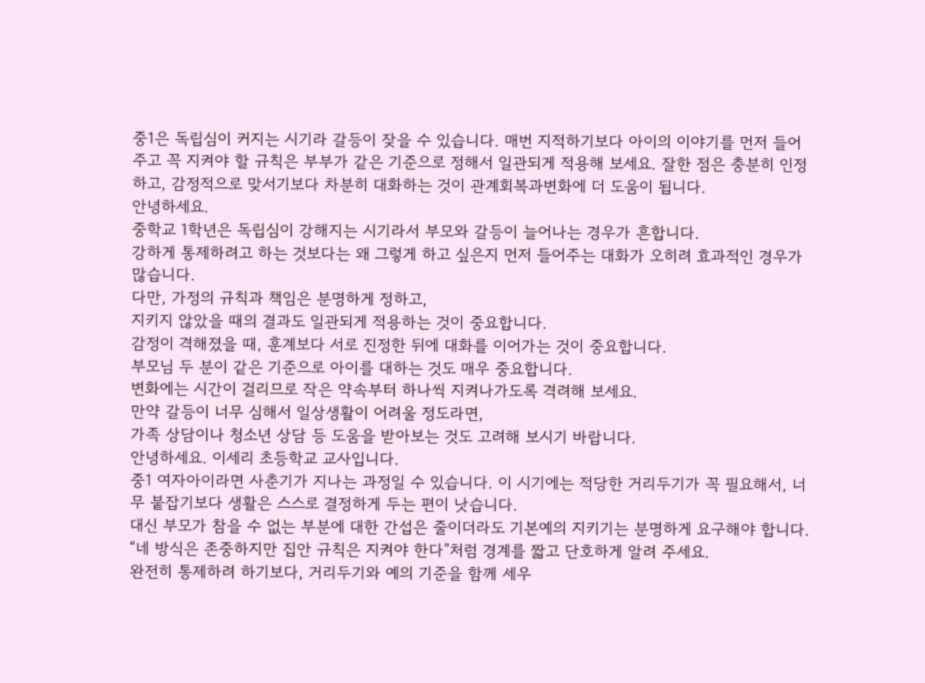중1은 독립심이 커지는 시기라 갈등이 잦을 수 있습니다. 매번 지적하기보다 아이의 이야기를 먼저 들어주고 꼭 지켜야 할 규칙은 부부가 같은 기준으로 정해서 일관되게 적용해 보세요. 잘한 점은 충분히 인정하고, 감정적으로 맞서기보다 차분히 대화하는 것이 관계회복과변화에 더 도움이 됩니다.
안녕하세요.
중학교 1학년은 독립심이 강해지는 시기라서 부모와 갈등이 늘어나는 경우가 흔합니다.
강하게 통제하려고 하는 것보다는 왜 그렇게 하고 싶은지 먼저 들어주는 대화가 오히려 효과적인 경우가 많습니다.
다만, 가정의 규칙과 책임은 분명하게 정하고,
지키지 않았을 때의 결과도 일관되게 적용하는 것이 중요합니다.
감정이 격해졌을 때, 훈계보다 서로 진정한 뒤에 대화를 이어가는 것이 중요합니다.
부모님 두 분이 같은 기준으로 아이를 대하는 것도 매우 중요합니다.
변화에는 시간이 걸리므로 작은 약속부터 하나씩 지켜나가도록 격려해 보세요.
만약 갈등이 너무 심해서 일상생활이 어려울 정도라면,
가족 상담이나 청소년 상담 등 도움을 받아보는 것도 고려해 보시기 바랍니다.
안녕하세요. 이세리 초등학교 교사입니다.
중1 여자아이라면 사춘기가 지나는 과정일 수 있습니다. 이 시기에는 적당한 거리두기가 꼭 필요해서, 너무 붙잡기보다 생활은 스스로 결정하게 두는 편이 낫습니다.
대신 부모가 참을 수 없는 부분에 대한 간섭은 줄이더라도 기본예의 지키기는 분명하게 요구해야 합니다.
“네 방식은 존중하지만 집안 규칙은 지켜야 한다”처럼 경계를 짧고 단호하게 알려 주세요.
완전히 통제하려 하기보다, 거리두기와 예의 기준을 함께 세우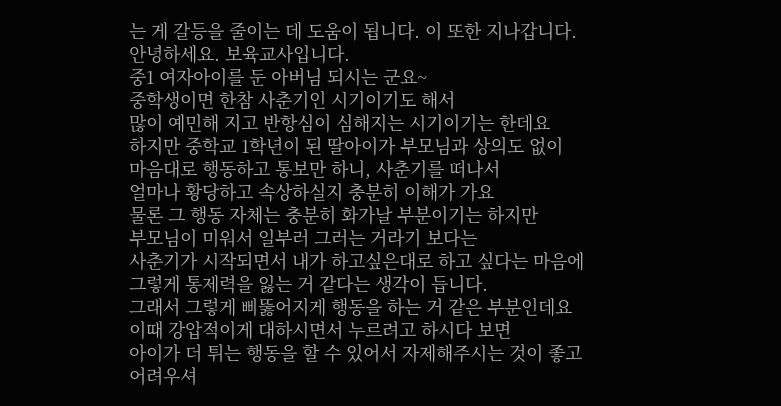는 게 갈등을 줄이는 데 도움이 됩니다. 이 또한 지나갑니다.
안녕하세요. 보육교사입니다.
중1 여자아이를 둔 아버님 되시는 군요~
중학생이면 한참 사춘기인 시기이기도 해서
많이 예민해 지고 반항심이 심해지는 시기이기는 한데요
하지만 중학교 1학년이 된 딸아이가 부모님과 상의도 없이
마음대로 행동하고 통보만 하니, 사춘기를 떠나서
얼마나 황당하고 속상하실지 충분히 이해가 가요
물론 그 행동 자체는 충분히 화가날 부분이기는 하지만
부모님이 미워서 일부러 그러는 거라기 보다는
사춘기가 시작되면서 내가 하고싶은대로 하고 싶다는 마음에
그렇게 통제력을 잃는 거 같다는 생각이 듭니다.
그래서 그렇게 삐뚫어지게 행동을 하는 거 같은 부분인데요
이때 강압적이게 대하시면서 누르려고 하시다 보면
아이가 더 튀는 행동을 할 수 있어서 자제해주시는 것이 좋고
어려우셔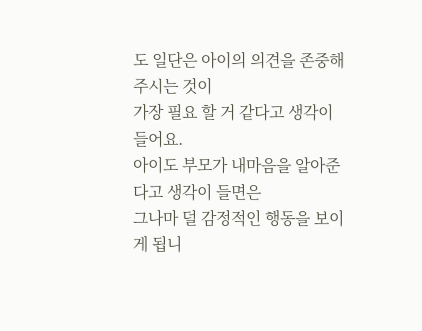도 일단은 아이의 의견을 존중해 주시는 것이
가장 필요 할 거 같다고 생각이 들어요.
아이도 부모가 내마음을 알아준다고 생각이 들면은
그나마 덜 감정적인 행동을 보이게 됩니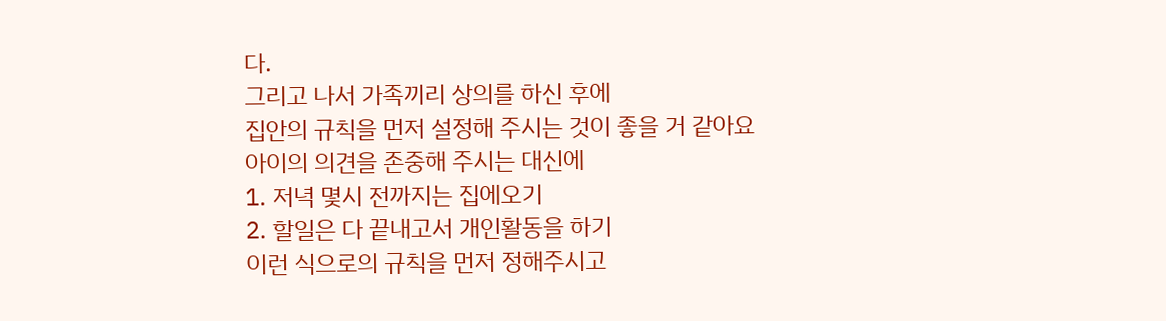다.
그리고 나서 가족끼리 상의를 하신 후에
집안의 규칙을 먼저 설정해 주시는 것이 좋을 거 같아요
아이의 의견을 존중해 주시는 대신에
1. 저녁 몇시 전까지는 집에오기
2. 할일은 다 끝내고서 개인활동을 하기
이런 식으로의 규칙을 먼저 정해주시고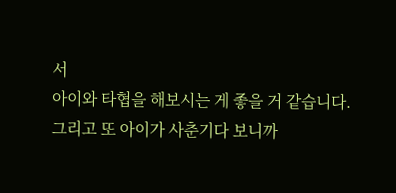서
아이와 타협을 해보시는 게 좋을 거 같습니다.
그리고 또 아이가 사춘기다 보니까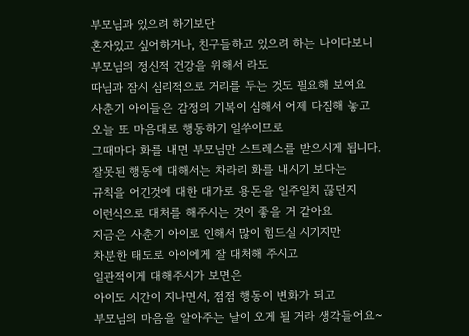부모님과 있으려 하기보단
혼자있고 싶어하거나, 친구들하고 있으려 하는 나이다보니
부모님의 정신적 건강을 위해서 라도
따님과 잠시 심리적으로 거리를 두는 것도 필요해 보여요
사춘기 아이들은 감정의 기복이 심해서 어제 다짐해 놓고
오늘 또 마음대로 행동하기 일쑤이므로
그때마다 화를 내면 부모님만 스트레스를 받으시게 됩니다.
잘못된 행동에 대해서는 차라리 화를 내시기 보다는
규칙을 어긴것에 대한 대가로 용돈을 일주일치 끊던지
이런식으로 대처를 해주시는 것이 좋을 거 같아요
지금은 사춘기 아이로 인해서 많이 힘드실 시기지만
차분한 태도로 아이에게 잘 대처해 주시고
일관적이게 대해주시가 보면은
아이도 시간이 지나면서, 점점 행동이 변화가 되고
부모님의 마음을 알아주는 날이 오게 될 거라 생각들어요~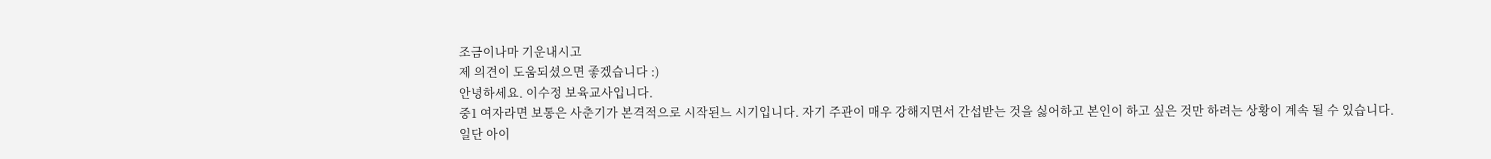조금이나마 기운내시고
제 의견이 도움되셨으면 좋겠습니다 :)
안녕하세요. 이수정 보육교사입니다.
중1 여자라면 보통은 사춘기가 본격적으로 시작된느 시기입니다. 자기 주관이 매우 강해지면서 간섭받는 것을 싫어하고 본인이 하고 싶은 것만 하려는 상황이 계속 될 수 있습니다.
일단 아이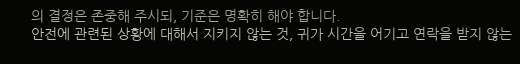의 결정은 존중해 주시되, 기준은 명확히 해야 합니다.
안전에 관련된 상황에 대해서 지키지 않는 것, 귀가 시간을 어기고 연락을 받지 않는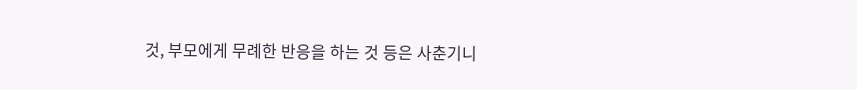것, 부모에게 무례한 반응을 하는 것 등은 사춘기니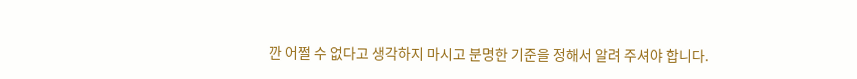깐 어쩔 수 없다고 생각하지 마시고 분명한 기준을 정해서 알려 주셔야 합니다.